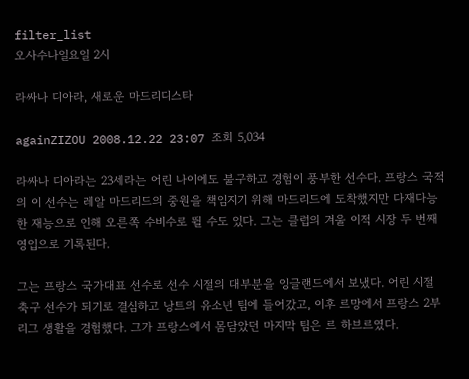filter_list
오사수나일요일 2시

라싸나 디아라, 새로운 마드리디스타

againZIZOU 2008.12.22 23:07 조회 5,034

라싸나 디아라는 23세라는 어린 나이에도 불구하고 경험이 풍부한 선수다. 프랑스 국적의 이 선수는 레알 마드리드의 중원을 책임지기 위해 마드리드에 도착했지만 다재다능한 재능으로 인해 오른쪽 수비수로 뛸 수도 있다. 그는 클럽의 겨울 이적 시장 두 번째 영입으로 기록된다.

그는 프랑스 국가대표 선수로 선수 시절의 대부분을 잉글랜드에서 보냈다. 어린 시절 축구 선수가 되기로 결심하고 낭트의 유소년 팀에 들어갔고, 이후 르망에서 프랑스 2부리그 생활을 경험했다. 그가 프랑스에서 몸담았던 마지막 팀은 르 하브르였다.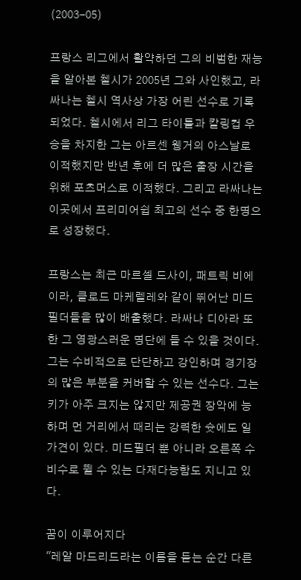(2003-05)

프랑스 리그에서 활약하던 그의 비범한 재능을 알아본 첼시가 2005년 그와 사인했고, 라싸나는 첼시 역사상 가장 어린 선수로 기록되었다. 첼시에서 리그 타이틀과 칼링컵 우승을 차지한 그는 아르센 웽거의 아스날로 이적했지만 반년 후에 더 많은 출장 시간을 위해 포츠머스로 이적했다. 그리고 라싸나는 이곳에서 프리미어쉽 최고의 선수 중 한명으로 성장했다.

프랑스는 최근 마르셀 드사이, 패트릭 비에이라, 클로드 마케렐레와 같이 뛰어난 미드필더들을 많이 배출했다. 라싸나 디아라 또한 그 영광스러운 명단에 들 수 있을 것이다. 그는 수비적으로 단단하고 강인하며 경기장의 많은 부분을 커버할 수 있는 선수다. 그는 키가 아주 크지는 않지만 제공권 장악에 능하며 먼 거리에서 때리는 강력한 슛에도 일가견이 있다. 미드필더 뿐 아니라 오른쪽 수비수로 뛸 수 있는 다재다능함도 지니고 있다.

꿈이 이루어지다
"레알 마드리드라는 이름을 듣는 순간 다른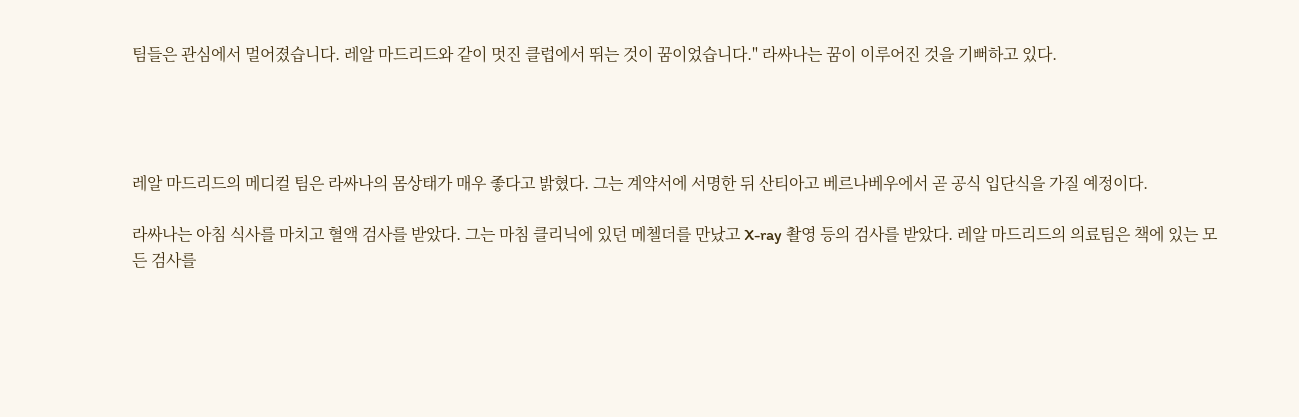팀들은 관심에서 멀어졌습니다. 레알 마드리드와 같이 멋진 클럽에서 뛰는 것이 꿈이었습니다." 라싸나는 꿈이 이루어진 것을 기뻐하고 있다.




레알 마드리드의 메디컬 팀은 라싸나의 몸상태가 매우 좋다고 밝혔다. 그는 계약서에 서명한 뒤 산티아고 베르나베우에서 곧 공식 입단식을 가질 예정이다.

라싸나는 아침 식사를 마치고 혈액 검사를 받았다. 그는 마침 클리닉에 있던 메첼더를 만났고 X-ray 촬영 등의 검사를 받았다. 레알 마드리드의 의료팀은 책에 있는 모든 검사를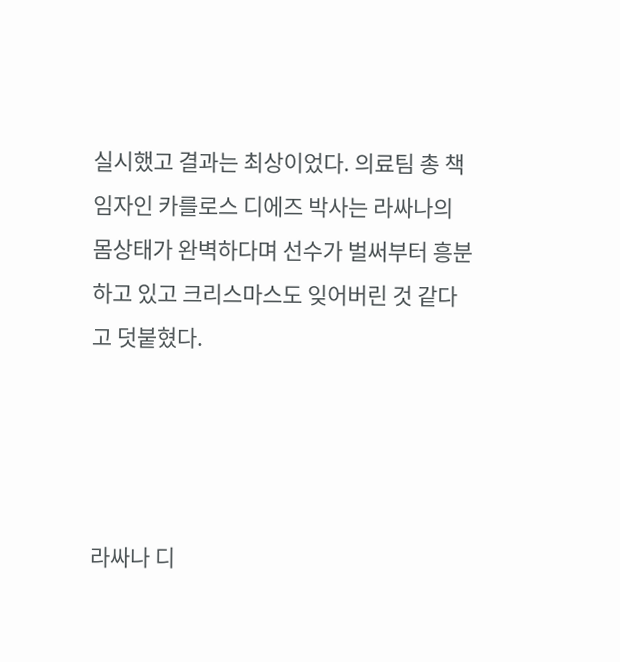실시했고 결과는 최상이었다. 의료팀 총 책임자인 카를로스 디에즈 박사는 라싸나의 몸상태가 완벽하다며 선수가 벌써부터 흥분하고 있고 크리스마스도 잊어버린 것 같다고 덧붙혔다.




라싸나 디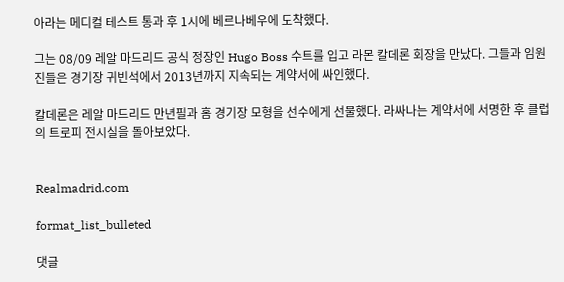아라는 메디컬 테스트 통과 후 1시에 베르나베우에 도착했다.

그는 08/09 레알 마드리드 공식 정장인 Hugo Boss 수트를 입고 라몬 칼데론 회장을 만났다. 그들과 임원진들은 경기장 귀빈석에서 2013년까지 지속되는 계약서에 싸인했다.

칼데론은 레알 마드리드 만년필과 홈 경기장 모형을 선수에게 선물했다. 라싸나는 계약서에 서명한 후 클럽의 트로피 전시실을 돌아보았다.


Realmadrid.com

format_list_bulleted

댓글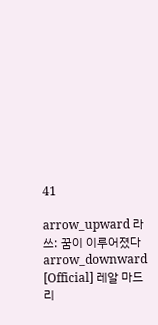41

arrow_upward 라쓰: 꿈이 이루어졌다 arrow_downward [Official] 레알 마드리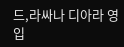드,라싸나 디아라 영입